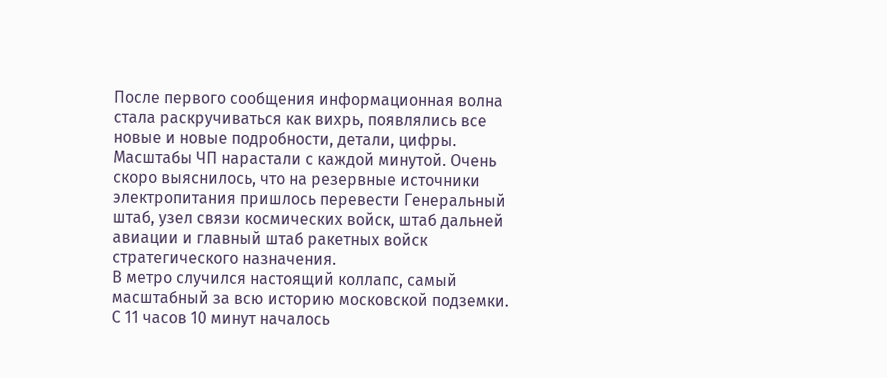После первого сообщения информационная волна стала раскручиваться как вихрь, появлялись все новые и новые подробности, детали, цифры. Масштабы ЧП нарастали с каждой минутой. Очень скоро выяснилось, что на резервные источники электропитания пришлось перевести Генеральный штаб, узел связи космических войск, штаб дальней авиации и главный штаб ракетных войск стратегического назначения.
В метро случился настоящий коллапс, самый масштабный за всю историю московской подземки. С 11 часов 10 минут началось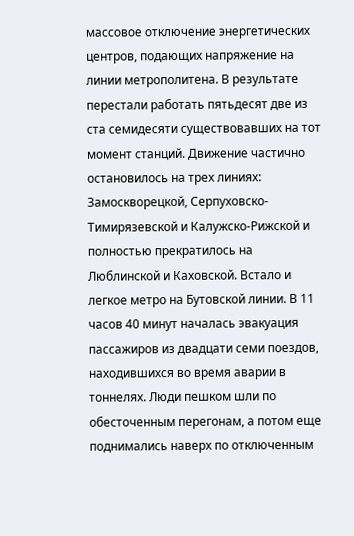массовое отключение энергетических центров, подающих напряжение на линии метрополитена. В результате перестали работать пятьдесят две из ста семидесяти существовавших на тот момент станций. Движение частично остановилось на трех линиях: Замоскворецкой, Серпуховско-Тимирязевской и Калужско-Рижской и полностью прекратилось на Люблинской и Каховской. Встало и легкое метро на Бутовской линии. В 11 часов 40 минут началась эвакуация пассажиров из двадцати семи поездов, находившихся во время аварии в тоннелях. Люди пешком шли по обесточенным перегонам, а потом еще поднимались наверх по отключенным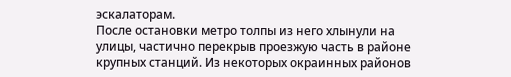эскалаторам.
После остановки метро толпы из него хлынули на улицы, частично перекрыв проезжую часть в районе крупных станций. Из некоторых окраинных районов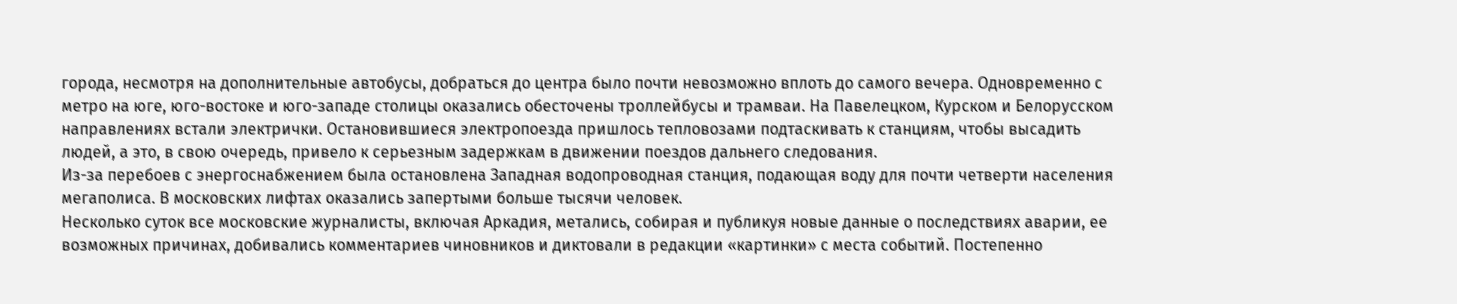города, несмотря на дополнительные автобусы, добраться до центра было почти невозможно вплоть до самого вечера. Одновременно с метро на юге, юго-востоке и юго-западе столицы оказались обесточены троллейбусы и трамваи. На Павелецком, Курском и Белорусском направлениях встали электрички. Остановившиеся электропоезда пришлось тепловозами подтаскивать к станциям, чтобы высадить людей, а это, в свою очередь, привело к серьезным задержкам в движении поездов дальнего следования.
Из-за перебоев с энергоснабжением была остановлена Западная водопроводная станция, подающая воду для почти четверти населения мегаполиса. В московских лифтах оказались запертыми больше тысячи человек.
Несколько суток все московские журналисты, включая Аркадия, метались, собирая и публикуя новые данные о последствиях аварии, ее возможных причинах, добивались комментариев чиновников и диктовали в редакции «картинки» с места событий. Постепенно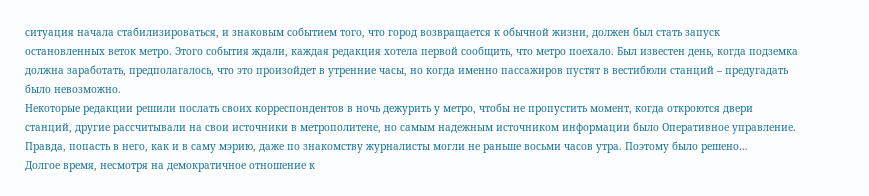ситуация начала стабилизироваться, и знаковым событием того, что город возвращается к обычной жизни, должен был стать запуск остановленных веток метро. Этого события ждали, каждая редакция хотела первой сообщить, что метро поехало. Был известен день, когда подземка должна заработать, предполагалось, что это произойдет в утренние часы, но когда именно пассажиров пустят в вестибюли станций – предугадать было невозможно.
Некоторые редакции решили послать своих корреспондентов в ночь дежурить у метро, чтобы не пропустить момент, когда откроются двери станций, другие рассчитывали на свои источники в метрополитене, но самым надежным источником информации было Оперативное управление. Правда, попасть в него, как и в саму мэрию, даже по знакомству журналисты могли не раньше восьми часов утра. Поэтому было решено…
Долгое время, несмотря на демократичное отношение к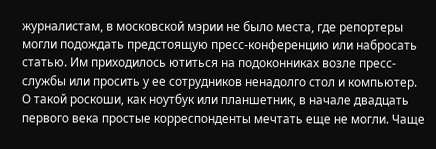журналистам, в московской мэрии не было места, где репортеры могли подождать предстоящую пресс-конференцию или набросать статью. Им приходилось ютиться на подоконниках возле пресс-службы или просить у ее сотрудников ненадолго стол и компьютер. О такой роскоши, как ноутбук или планшетник, в начале двадцать первого века простые корреспонденты мечтать еще не могли. Чаще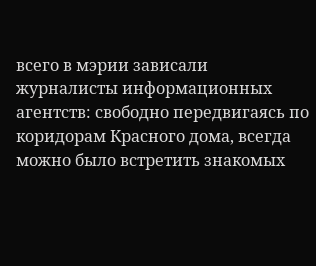всего в мэрии зависали журналисты информационных агентств: свободно передвигаясь по коридорам Красного дома, всегда можно было встретить знакомых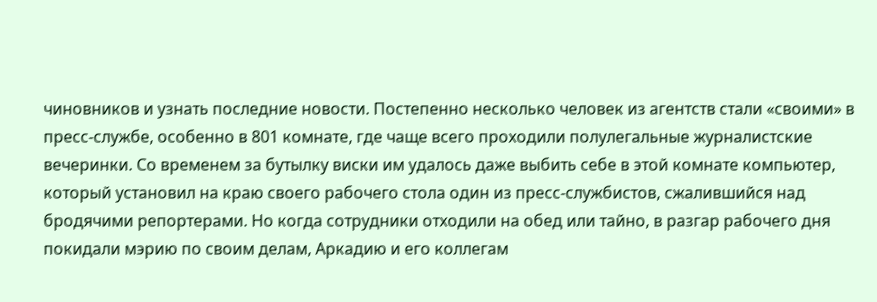чиновников и узнать последние новости. Постепенно несколько человек из агентств стали «своими» в пресс-службе, особенно в 801 комнате, где чаще всего проходили полулегальные журналистские вечеринки. Со временем за бутылку виски им удалось даже выбить себе в этой комнате компьютер, который установил на краю своего рабочего стола один из пресс-службистов, сжалившийся над бродячими репортерами. Но когда сотрудники отходили на обед или тайно, в разгар рабочего дня покидали мэрию по своим делам, Аркадию и его коллегам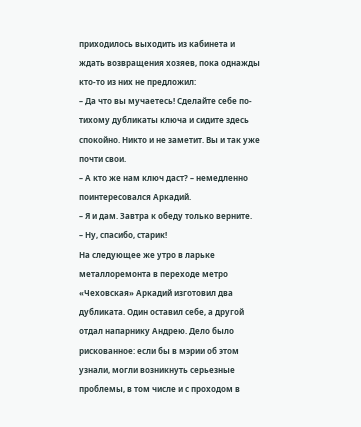приходилось выходить из кабинета и ждать возвращения хозяев, пока однажды кто-то из них не предложил:
– Да что вы мучаетесь! Сделайте себе по-тихому дубликаты ключа и сидите здесь спокойно. Никто и не заметит. Вы и так уже почти свои.
– А кто же нам ключ даст? – немедленно поинтересовался Аркадий.
– Я и дам. Завтра к обеду только верните.
– Ну, спасибо, старик!
На следующее же утро в ларьке металлоремонта в переходе метро «Чеховская» Аркадий изготовил два дубликата. Один оставил себе, а другой отдал напарнику Андрею. Дело было рискованное: если бы в мэрии об этом узнали, могли возникнуть серьезные проблемы, в том числе и с проходом в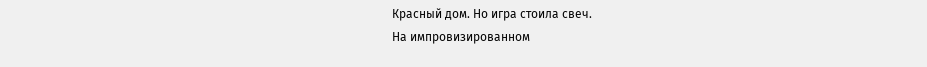Красный дом. Но игра стоила свеч.
На импровизированном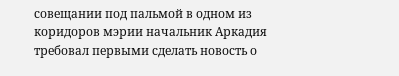совещании под пальмой в одном из коридоров мэрии начальник Аркадия требовал первыми сделать новость о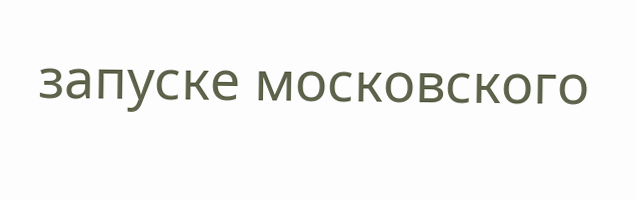запуске московского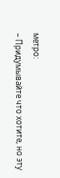метро:
– Придумывайте что хотите, но эту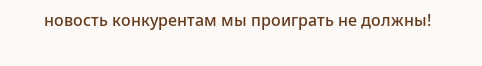новость конкурентам мы проиграть не должны!